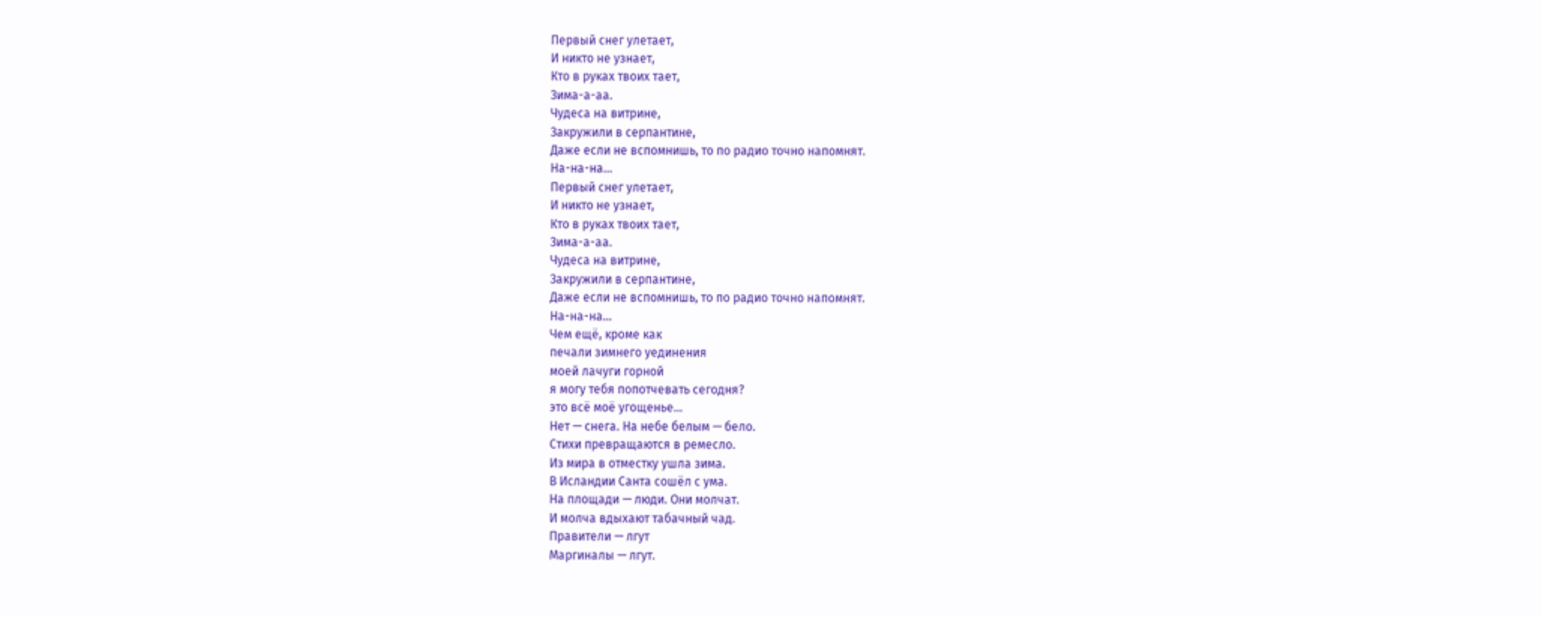Первый снег улетает,
И никто не узнает,
Кто в руках твоих тает,
Зима-а-аа.
Чудеса на витрине,
Закружили в серпантине,
Даже если не вспомнишь, то по радио точно напомнят.
На-на-на...
Первый снег улетает,
И никто не узнает,
Кто в руках твоих тает,
Зима-а-аа.
Чудеса на витрине,
Закружили в серпантине,
Даже если не вспомнишь, то по радио точно напомнят.
На-на-на...
Чем ещё, кроме как
печали зимнего уединения
моей лачуги горной
я могу тебя попотчевать сегодня?
это всё моё угощенье...
Нет — снега. На небе белым — бело.
Стихи превращаются в ремесло.
Из мира в отместку ушла зима.
В Исландии Санта сошёл с ума.
На площади — люди. Они молчат.
И молча вдыхают табачный чад.
Правители — лгут
Маргиналы — лгут.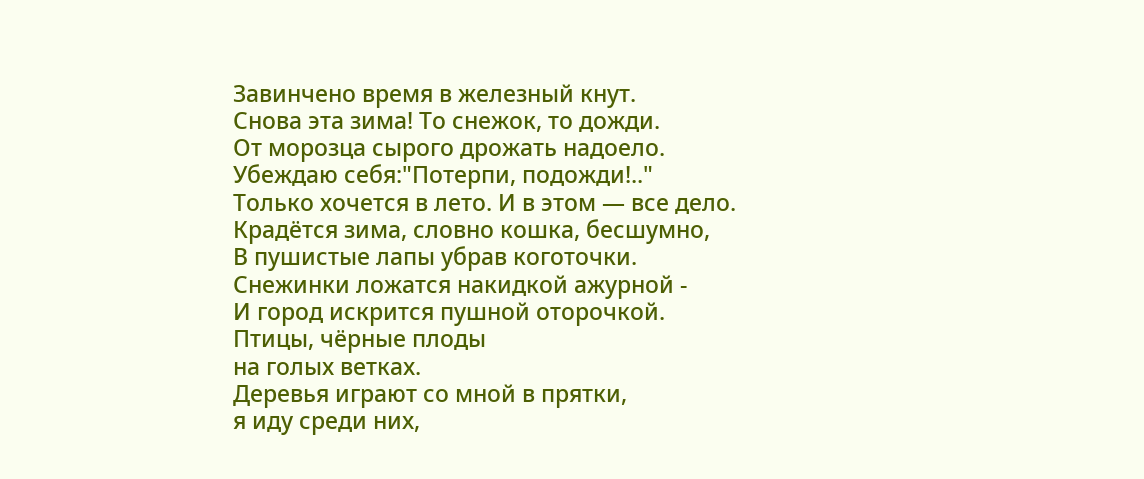Завинчено время в железный кнут.
Снова эта зима! То снежок, то дожди.
От морозца сырого дрожать надоело.
Убеждаю себя:"Потерпи, подожди!.."
Только хочется в лето. И в этом — все дело.
Крадётся зима, словно кошка, бесшумно,
В пушистые лапы убрав коготочки.
Снежинки ложатся накидкой ажурной -
И город искрится пушной оторочкой.
Птицы, чёрные плоды
на голых ветках.
Деревья играют со мной в прятки,
я иду среди них,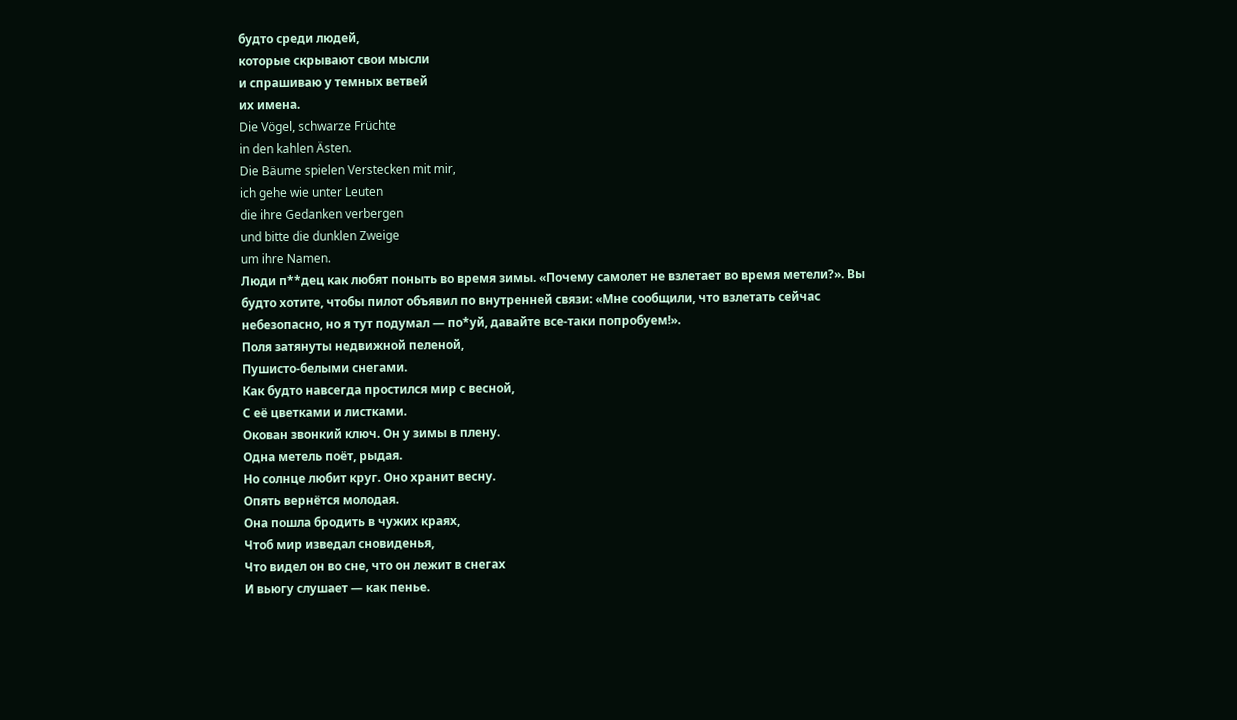будто среди людей,
которые скрывают свои мысли
и спрашиваю у темных ветвей
их имена.
Die Vögel, schwarze Früchte
in den kahlen Ästen.
Die Bäume spielen Verstecken mit mir,
ich gehe wie unter Leuten
die ihre Gedanken verbergen
und bitte die dunklen Zweige
um ihre Namen.
Люди п**дец как любят поныть во время зимы. «Почему самолет не взлетает во время метели?». Вы будто хотите, чтобы пилот объявил по внутренней связи: «Мне сообщили, что взлетать сейчас небезопасно, но я тут подумал — по*уй, давайте все-таки попробуем!».
Поля затянуты недвижной пеленой,
Пушисто-белыми снегами.
Как будто навсегда простился мир с весной,
С её цветками и листками.
Окован звонкий ключ. Он у зимы в плену.
Одна метель поёт, рыдая.
Но солнце любит круг. Оно хранит весну.
Опять вернётся молодая.
Она пошла бродить в чужих краях,
Чтоб мир изведал сновиденья,
Что видел он во сне, что он лежит в снегах
И вьюгу слушает — как пенье.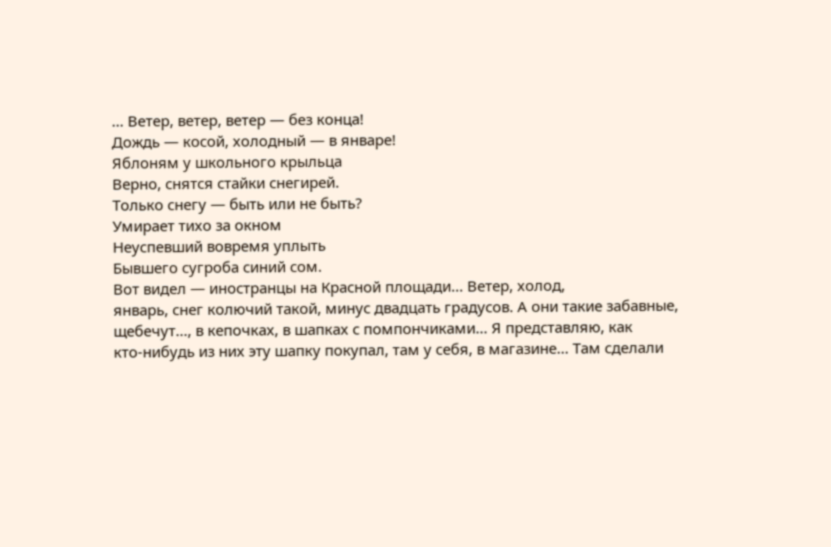... Ветер, ветер, ветер — без конца!
Дождь — косой, холодный — в январе!
Яблоням у школьного крыльца
Верно, снятся стайки снегирей.
Только снегу — быть или не быть?
Умирает тихо за окном
Неуспевший вовремя уплыть
Бывшего сугроба синий сом.
Вот видел — иностранцы на Красной площади... Ветер, холод,
январь, снег колючий такой, минус двадцать градусов. А они такие забавные,
щебечут..., в кепочках, в шапках с помпончиками... Я представляю, как
кто-нибудь из них эту шапку покупал, там у себя, в магазине... Там сделали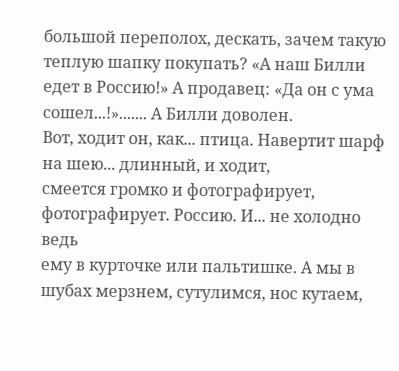большой переполох, дескать, зачем такую теплую шапку покупать? «А наш Билли
едет в Россию!» А продавец: «Да он с ума сошел...!»....... А Билли доволен.
Вот, ходит он, как... птица. Навертит шарф на шею... длинный, и ходит,
смеется громко и фотографирует, фотографирует. Россию. И... не холодно ведь
ему в курточке или пальтишке. А мы в шубах мерзнем, сутулимся, нос кутаем,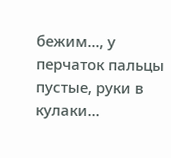бежим..., у перчаток пальцы пустые, руки в кулаки...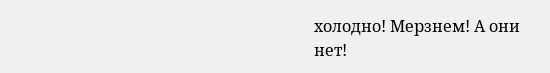холодно! Мерзнем! А они
нет!